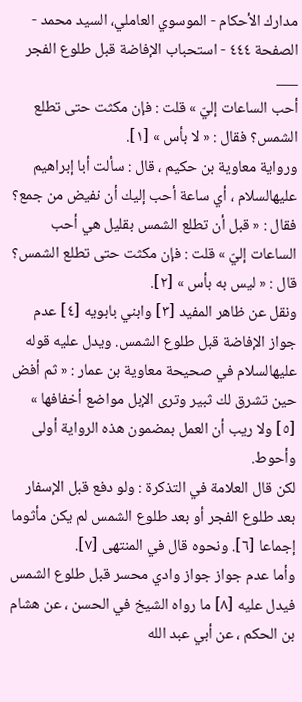مدارك الأحكام - الموسوي العاملي، السيد محمد - الصفحة ٤٤٤ - استحباب الإفاضة قبل طلوع الفجر
___
أحب الساعات إليّ » قلت : فإن مكثت حتى تطلع الشمس؟ فقال : « لا بأس » [١].
ورواية معاوية بن حكيم ، قال : سألت أبا إبراهيم عليهالسلام ، أي ساعة أحب إليك أن نفيض من جمع؟ فقال : « قبل أن تطلع الشمس بقليل هي أحب الساعات إليّ » قلت : فإن مكثت حتى تطلع الشمس؟ قال : « ليس به بأس » [٢].
ونقل عن ظاهر المفيد [٣] وابني بابويه [٤] عدم جواز الإفاضة قبل طلوع الشمس. ويدل عليه قوله عليهالسلام في صحيحة معاوية بن عمار : « ثم أفض حين تشرق لك ثبير وترى الإبل مواضع أخفافها » [٥] ولا ريب أن العمل بمضمون هذه الرواية أولى وأحوط.
لكن قال العلامة في التذكرة : ولو دفع قبل الإسفار بعد طلوع الفجر أو بعد طلوع الشمس لم يكن مأثوما إجماعا [٦]. ونحوه قال في المنتهى [٧].
وأما عدم جواز جواز وادي محسر قبل طلوع الشمس فيدل عليه [٨] ما رواه الشيخ في الحسن ، عن هشام بن الحكم ، عن أبي عبد الله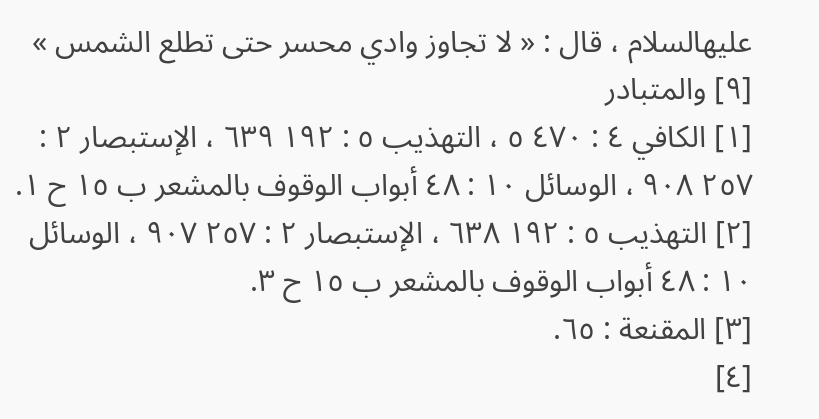عليهالسلام ، قال : « لا تجاوز وادي محسر حتى تطلع الشمس » [٩] والمتبادر
[١] الكافي ٤ : ٤٧٠ ٥ ، التهذيب ٥ : ١٩٢ ٦٣٩ ، الإستبصار ٢ : ٢٥٧ ٩٠٨ ، الوسائل ١٠ : ٤٨ أبواب الوقوف بالمشعر ب ١٥ ح ١.
[٢] التهذيب ٥ : ١٩٢ ٦٣٨ ، الإستبصار ٢ : ٢٥٧ ٩٠٧ ، الوسائل ١٠ : ٤٨ أبواب الوقوف بالمشعر ب ١٥ ح ٣.
[٣] المقنعة : ٦٥.
[٤]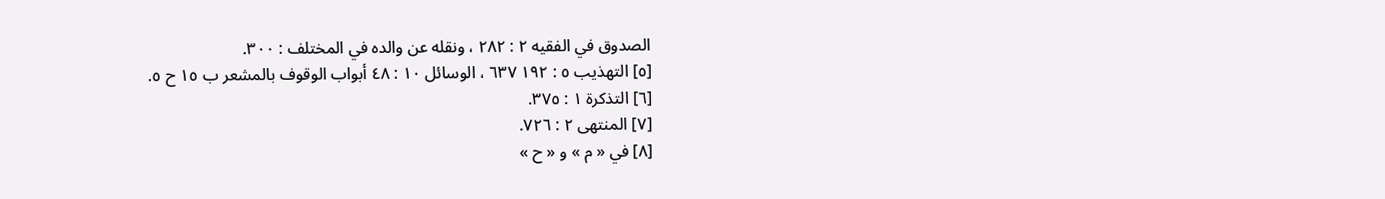الصدوق في الفقيه ٢ : ٢٨٢ ، ونقله عن والده في المختلف : ٣٠٠.
[٥] التهذيب ٥ : ١٩٢ ٦٣٧ ، الوسائل ١٠ : ٤٨ أبواب الوقوف بالمشعر ب ١٥ ح ٥.
[٦] التذكرة ١ : ٣٧٥.
[٧] المنتهى ٢ : ٧٢٦.
[٨] في « م » و « ح »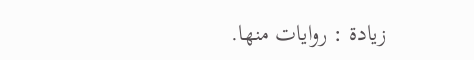زيادة : روايات منها.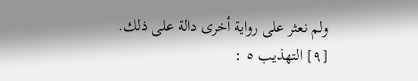ولم نعثر على رواية أخرى دالة على ذلك.
[٩] التهذيب ٥ :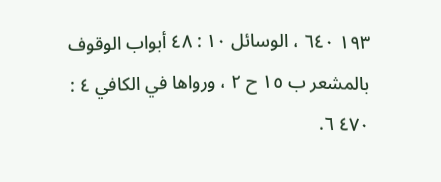١٩٣ ٦٤٠ ، الوسائل ١٠ : ٤٨ أبواب الوقوف بالمشعر ب ١٥ ح ٢ ، ورواها في الكافي ٤ : ٤٧٠ ٦.